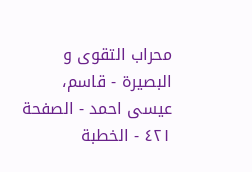محراب التقوى و البصيرة - قاسم، عيسى احمد - الصفحة ٤٢١ - الخطبة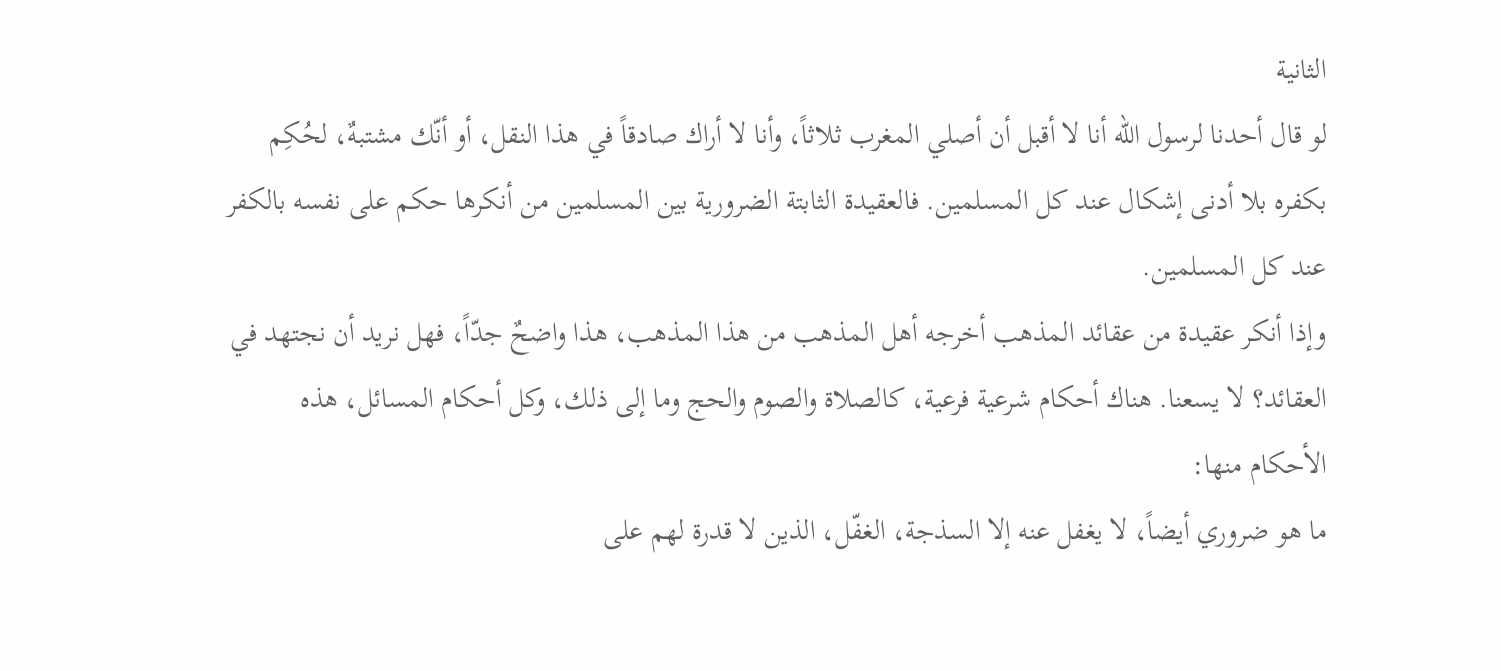الثانية
لو قال أحدنا لرسول الله أنا لا أقبل أن أصلي المغرب ثلاثاً، وأنا لا أراك صادقاً في هذا النقل، أو أنّك مشتبهٌ، لحُكِم بكفره بلا أدنى إشكال عند كل المسلمين. فالعقيدة الثابتة الضرورية بين المسلمين من أنكرها حكم على نفسه بالكفر عند كل المسلمين.
وإذا أنكر عقيدة من عقائد المذهب أخرجه أهل المذهب من هذا المذهب، هذا واضحٌ جدّاً، فهل نريد أن نجتهد في العقائد؟ لا يسعنا. هناك أحكام شرعية فرعية، كالصلاة والصوم والحج وما إلى ذلك، وكل أحكام المسائل، هذه الأحكام منها:
ما هو ضروري أيضاً، لا يغفل عنه إلا السذجة، الغفّل، الذين لا قدرة لهم على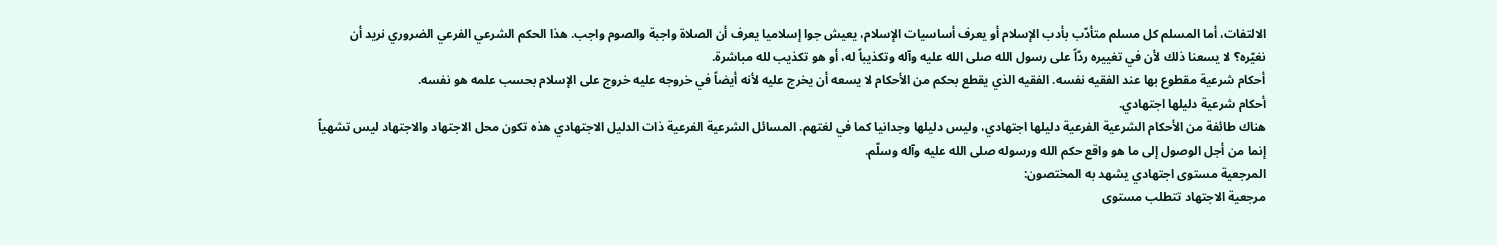الالتفات، أما المسلم كل مسلم متأدّب بأدب الإسلام أو يعرف أساسيات الإسلام، يعيش جوا إسلاميا يعرف أن الصلاة واجبة والصوم واجب. هذا الحكم الشرعي الفرعي الضروري نريد أن نغيّره؟ لا يسعنا ذلك لأن في تغييره ردّاً على رسول الله صلى الله عليه وآله وتكذيباً له، أو هو تكذيب لله مباشرة.
أحكام شرعية مقطوع بها عند الفقيه نفسه. الفقيه الذي يقطع بحكم من الأحكام لا يسعه أن يخرج عليه لأنه أيضاً في خروجه عليه خروج على الإسلام بحسب علمه هو نفسه.
أحكام شرعية دليلها اجتهادي.
هناك طائفة من الأحكام الشرعية الفرعية دليلها اجتهادي، وليس دليلها وجدانيا كما في لغتهم. المسائل الشرعية الفرعية ذات الدليل الاجتهادي هذه تكون محل الاجتهاد والاجتهاد ليس تشهياً إنما من أجل الوصول إلى ما هو واقع حكم الله ورسوله صلى الله عليه وآله وسلّم.
المرجعية مستوى اجتهادي يشهد به المختصون:
مرجعية الاجتهاد تتطلب مستوى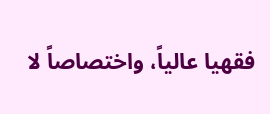فقهيا عالياً، واختصاصاً لا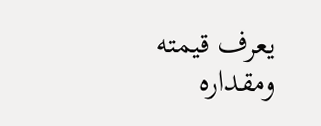يعرف قيمته ومقداره